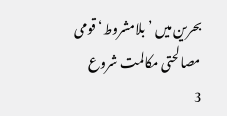بحرین میں ’بلامشروط‘ قومی مصالحتی مکالمت شروع
3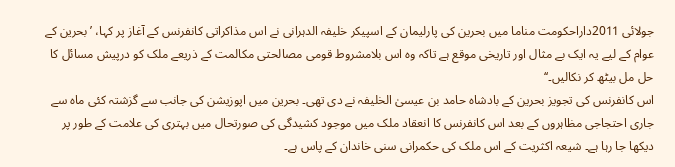جولائی 2011داراحکومت مناما میں بحرین کی پارلیمان کے اسپیکر خلیفہ الدہرانی نے اس مذاکراتی کانفرنس کے آغاز پر کہا، ’بحرین کے عوام کے لیے یہ ایک بے مثال اور تاریخی موقع ہے تاکہ وہ اس بلامشروط قومی مصالحتی مکالمت کے ذریعے ملک کو درپیش مسائل کا حل مل بیٹھ کر نکالیں۔‘‘
اس کانفرنس کی تجویز بحرین کے بادشاہ حامد بن عیسیٰ الخلیفہ نے دی تھی۔ بحرین میں اپوزیشن کی جانب سے گزشتہ کئی ماہ سے جاری احتجاجی مظاہروں کے بعد اس کانفرنس کا انعقاد ملک میں موجود کشیدگی کی صورتحال میں بہتری کی علامت کے طور پر دیکھا جا رہا ہے۔ شیعہ اکثریت کے اس ملک کی حکمرانی سنی خاندان کے پاس ہے۔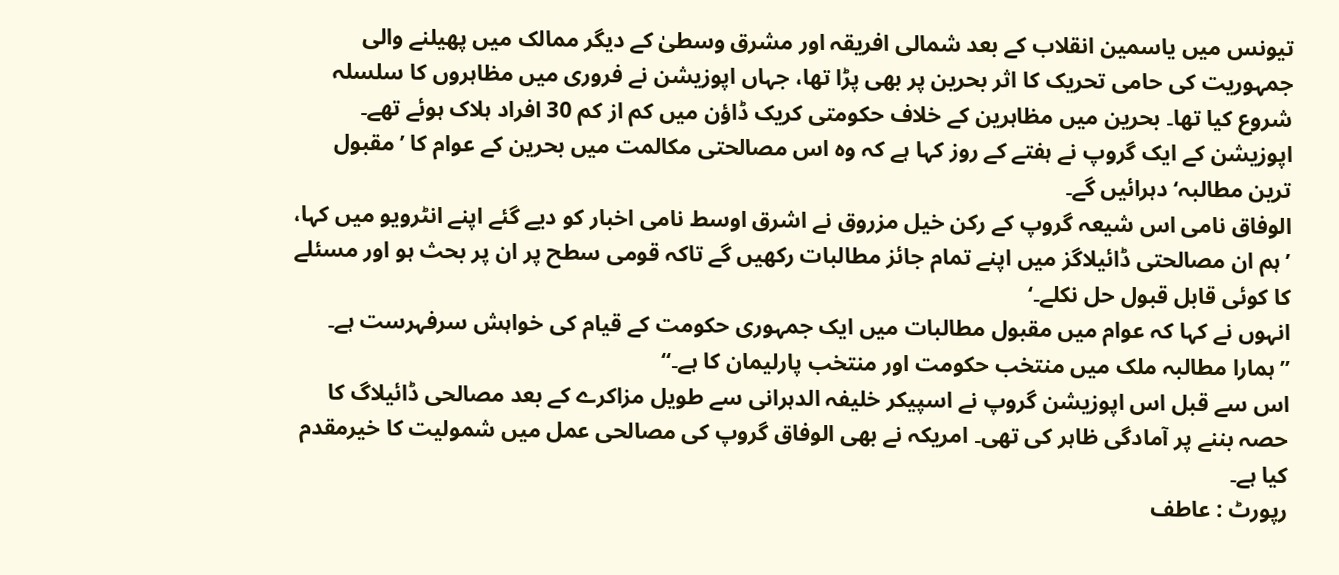تیونس میں یاسمین انقلاب کے بعد شمالی افریقہ اور مشرق وسطیٰ کے دیگر ممالک میں پھیلنے والی جمہوریت کی حامی تحریک کا اثر بحرین پر بھی پڑا تھا، جہاں اپوزیشن نے فروری میں مظاہروں کا سلسلہ شروع کیا تھا۔ بحرین میں مظاہرین کے خلاف حکومتی کریک ڈاؤن میں کم از کم 30 افراد ہلاک ہوئے تھے۔
اپوزیشن کے ایک گروپ نے ہفتے کے روز کہا ہے کہ وہ اس مصالحتی مکالمت میں بحرین کے عوام کا ’مقبول ترین مطالبہ‘ دہرائیں گے۔
الوفاق نامی اس شیعہ گروپ کے رکن خیل مزروق نے اشرق اوسط نامی اخبار کو دیے گئے اپنے انٹرویو میں کہا، ’ہم ان مصالحتی ڈائیلاگز میں اپنے تمام جائز مطالبات رکھیں گے تاکہ قومی سطح پر ان پر بحث ہو اور مسئلے کا کوئی قابل قبول حل نکلے۔‘
انہوں نے کہا کہ عوام میں مقبول مطالبات میں ایک جمہوری حکومت کے قیام کی خواہش سرفہرست ہے۔ ’’ہمارا مطالبہ ملک میں منتخب حکومت اور منتخب پارلیمان کا ہے۔‘‘
اس سے قبل اس اپوزیشن گروپ نے اسپیکر خلیفہ الدہرانی سے طویل مزاکرے کے بعد مصالحی ڈائیلاگ کا حصہ بننے پر آمادگی ظاہر کی تھی۔ امریکہ نے بھی الوفاق گروپ کی مصالحی عمل میں شمولیت کا خیرمقدم کیا ہے۔
رپورٹ : عاطف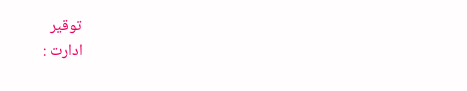توقیر
ادارت :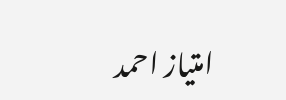امتیاز احمد